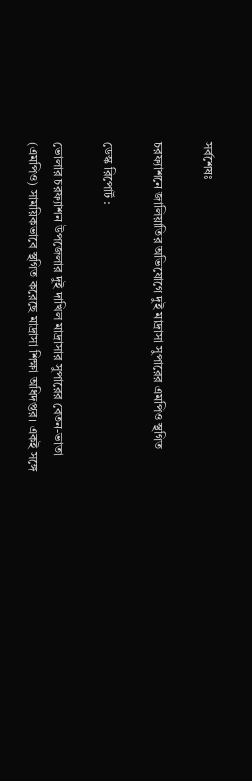সর্বশেষঃ

চরফ্যাশনে জালিয়াতির অভিযোগে দুই মাদ্রাসা সুপারের এমপিও স্থগিত

ডেস্ক রিপোর্ট :

ভোলার চরফ্যাশন উপজেলার দুই দাখিল মাদ্রাসার সুপারের বেতন-ভাতা (এমপিও) সাময়িকভাবে স্থগিত করেছে মাদ্রাসা শিক্ষা অধিদপ্তর। একই সঙ্গে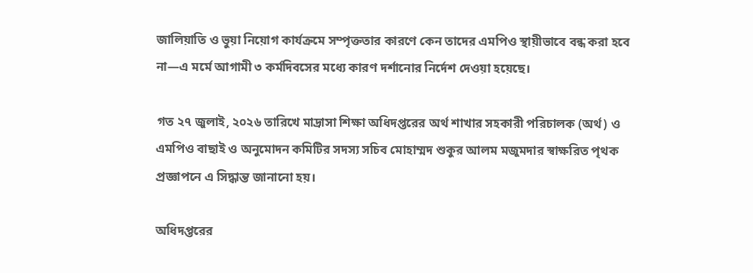জালিয়াতি ও ভুয়া নিয়োগ কার্যক্রমে সম্পৃক্ততার কারণে কেন তাদের এমপিও স্থায়ীভাবে বন্ধ করা হবে না—এ মর্মে আগামী ৩ কর্মদিবসের মধ্যে কারণ দর্শানোর নির্দেশ দেওয়া হয়েছে।

গত ২৭ জুলাই, ২০২৬ তারিখে মাদ্রাসা শিক্ষা অধিদপ্তরের অর্থ শাখার সহকারী পরিচালক (অর্থ) ও এমপিও বাছাই ও অনুমোদন কমিটির সদস্য সচিব মোহাম্মদ শুকুর আলম মজুমদার স্বাক্ষরিত পৃথক প্রজ্ঞাপনে এ সিদ্ধান্ত জানানো হয়।

অধিদপ্তরের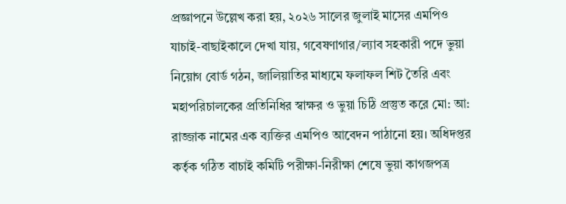প্রজ্ঞাপনে উল্লেখ করা হয়, ২০২৬ সালের জুলাই মাসের এমপিও যাচাই-বাছাইকালে দেখা যায়, গবেষণাগার/ল্যাব সহকারী পদে ভুয়া নিয়োগ বোর্ড গঠন, জালিয়াতির মাধ্যমে ফলাফল শিট তৈরি এবং মহাপরিচালকের প্রতিনিধির স্বাক্ষর ও ভুয়া চিঠি প্রস্তুত করে মো: আ: রাজ্জাক নামের এক ব্যক্তির এমপিও আবেদন পাঠানো হয়। অধিদপ্তর কর্তৃক গঠিত বাচাই কমিটি পরীক্ষা-নিরীক্ষা শেষে ভুয়া কাগজপত্র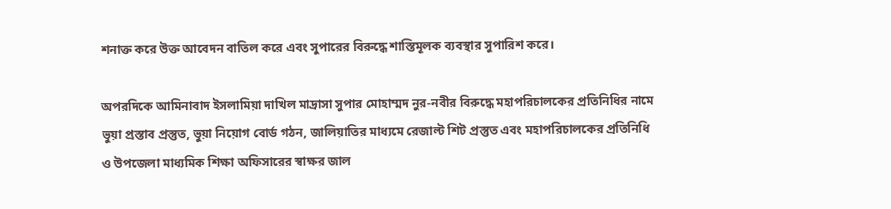শনাক্ত করে উক্ত আবেদন বাতিল করে এবং সুপারের বিরুদ্ধে শাস্তিমূলক ব্যবস্থার সুপারিশ করে।

অপরদিকে আমিনাবাদ ইসলামিয়া দাখিল মাদ্রাসা সুপার মোহাম্মদ নুর-নবীর বিরুদ্ধে মহাপরিচালকের প্রতিনিধির নামে ভুয়া প্রস্তাব প্রস্তুত, ভুয়া নিয়োগ বোর্ড গঠন, জালিয়াতির মাধ্যমে রেজাল্ট শিট প্রস্তুত এবং মহাপরিচালকের প্রতিনিধি ও উপজেলা মাধ্যমিক শিক্ষা অফিসারের স্বাক্ষর জাল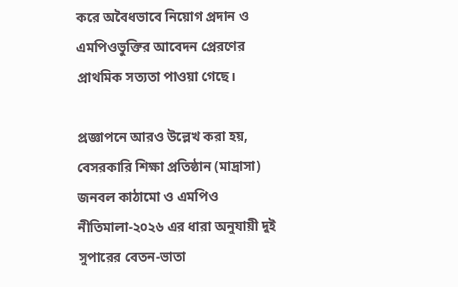করে অবৈধভাবে নিয়োগ প্রদান ও এমপিওভুক্তির আবেদন প্রেরণের প্রাথমিক সত্যতা পাওয়া গেছে।

প্রজ্ঞাপনে আরও উল্লেখ করা হয়, বেসরকারি শিক্ষা প্রতিষ্ঠান (মাদ্রাসা) জনবল কাঠামো ও এমপিও নীতিমালা-২০২৬ এর ধারা অনুযায়ী দুই সুপারের বেতন-ভাতা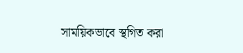সাময়িকভাবে স্থগিত করা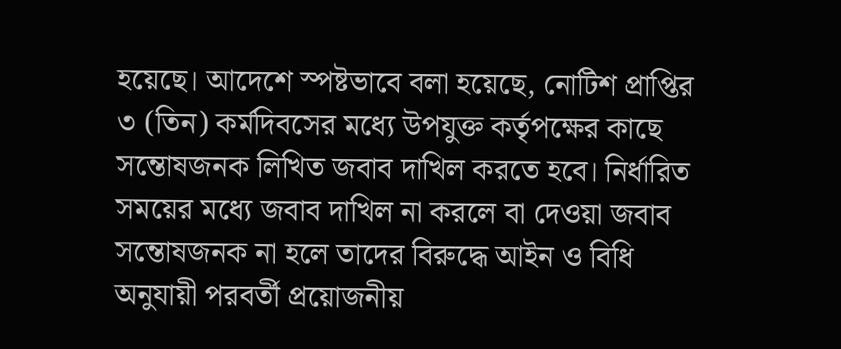হয়েছে। আদেশে স্পষ্টভাবে বলা হয়েছে, নোটিশ প্রাপ্তির ৩ (তিন) কর্মদিবসের মধ্যে উপযুক্ত কর্তৃপক্ষের কাছে সন্তোষজনক লিখিত জবাব দাখিল করতে হবে। নির্ধারিত সময়ের মধ্যে জবাব দাখিল না করলে বা দেওয়া জবাব সন্তোষজনক না হলে তাদের বিরুদ্ধে আইন ও বিধি অনুযায়ী পরবর্তী প্রয়োজনীয়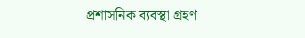প্রশাসনিক ব্যবস্থা গ্রহণ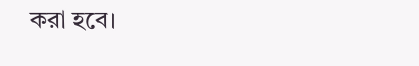করা হবে।